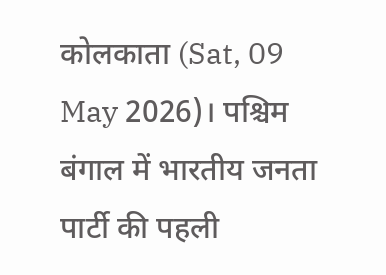कोलकाता (Sat, 09 May 2026)। पश्चिम बंगाल में भारतीय जनता पार्टी की पहली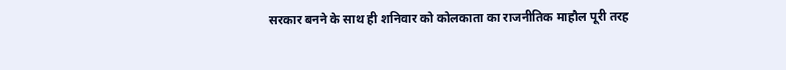सरकार बनने के साथ ही शनिवार को कोलकाता का राजनीतिक माहौल पूरी तरह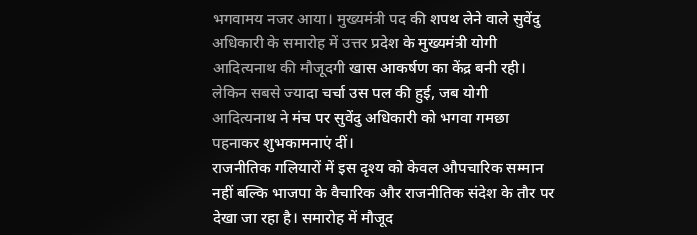भगवामय नजर आया। मुख्यमंत्री पद की शपथ लेने वाले सुवेंदु अधिकारी के समारोह में उत्तर प्रदेश के मुख्यमंत्री योगी आदित्यनाथ की मौजूदगी खास आकर्षण का केंद्र बनी रही। लेकिन सबसे ज्यादा चर्चा उस पल की हुई, जब योगी आदित्यनाथ ने मंच पर सुवेंदु अधिकारी को भगवा गमछा पहनाकर शुभकामनाएं दीं।
राजनीतिक गलियारों में इस दृश्य को केवल औपचारिक सम्मान नहीं बल्कि भाजपा के वैचारिक और राजनीतिक संदेश के तौर पर देखा जा रहा है। समारोह में मौजूद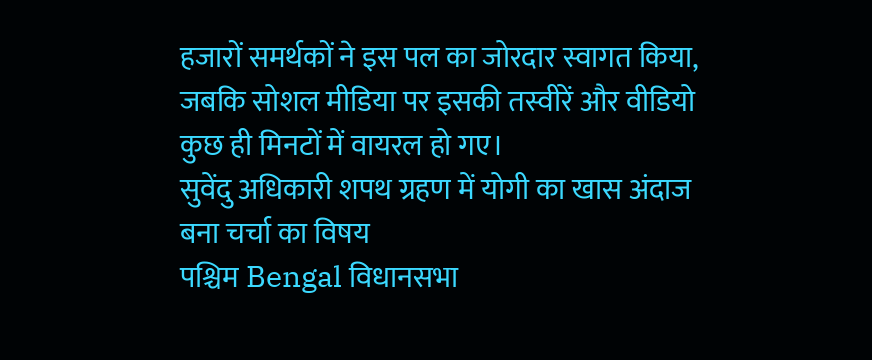हजारों समर्थकों ने इस पल का जोरदार स्वागत किया, जबकि सोशल मीडिया पर इसकी तस्वीरें और वीडियो कुछ ही मिनटों में वायरल हो गए।
सुवेंदु अधिकारी शपथ ग्रहण में योगी का खास अंदाज बना चर्चा का विषय
पश्चिम Bengal विधानसभा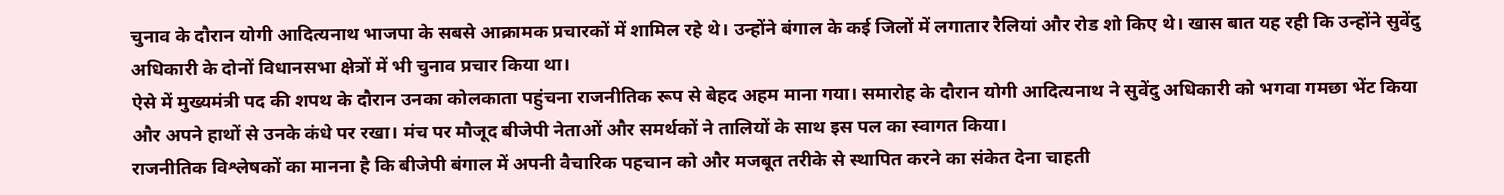चुनाव के दौरान योगी आदित्यनाथ भाजपा के सबसे आक्रामक प्रचारकों में शामिल रहे थे। उन्होंने बंगाल के कई जिलों में लगातार रैलियां और रोड शो किए थे। खास बात यह रही कि उन्होंने सुवेंदु अधिकारी के दोनों विधानसभा क्षेत्रों में भी चुनाव प्रचार किया था।
ऐसे में मुख्यमंत्री पद की शपथ के दौरान उनका कोलकाता पहुंचना राजनीतिक रूप से बेहद अहम माना गया। समारोह के दौरान योगी आदित्यनाथ ने सुवेंदु अधिकारी को भगवा गमछा भेंट किया और अपने हाथों से उनके कंधे पर रखा। मंच पर मौजूद बीजेपी नेताओं और समर्थकों ने तालियों के साथ इस पल का स्वागत किया।
राजनीतिक विश्लेषकों का मानना है कि बीजेपी बंगाल में अपनी वैचारिक पहचान को और मजबूत तरीके से स्थापित करने का संकेत देना चाहती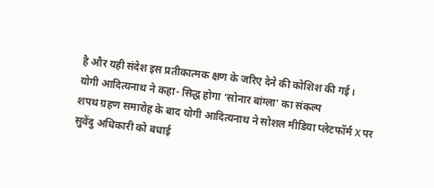है और यही संदेश इस प्रतीकात्मक क्षण के जरिए देने की कोशिश की गई।
योगी आदित्यनाथ ने कहा- सिद्ध होगा ‘सोनार बांग्ला’ का संकल्प
शपथ ग्रहण समारोह के बाद योगी आदित्यनाथ ने सोशल मीडिया प्लेटफॉर्म X पर सुवेंदु अधिकारी को बधाई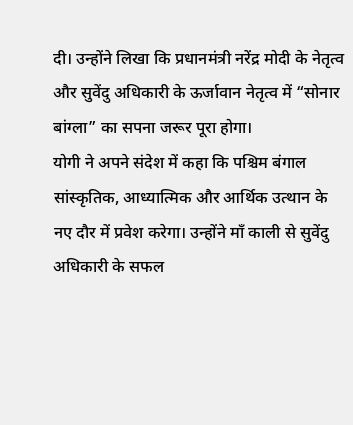दी। उन्होंने लिखा कि प्रधानमंत्री नरेंद्र मोदी के नेतृत्व और सुवेंदु अधिकारी के ऊर्जावान नेतृत्व में “सोनार बांग्ला” का सपना जरूर पूरा होगा।
योगी ने अपने संदेश में कहा कि पश्चिम बंगाल सांस्कृतिक, आध्यात्मिक और आर्थिक उत्थान के नए दौर में प्रवेश करेगा। उन्होंने माँ काली से सुवेंदु अधिकारी के सफल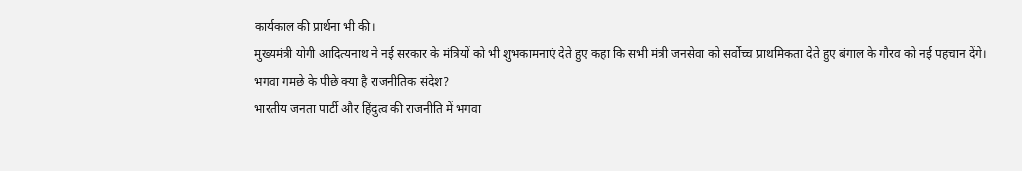कार्यकाल की प्रार्थना भी की।
मुख्यमंत्री योगी आदित्यनाथ ने नई सरकार के मंत्रियों को भी शुभकामनाएं देते हुए कहा कि सभी मंत्री जनसेवा को सर्वोच्च प्राथमिकता देते हुए बंगाल के गौरव को नई पहचान देंगे।
भगवा गमछे के पीछे क्या है राजनीतिक संदेश?
भारतीय जनता पार्टी और हिंदुत्व की राजनीति में भगवा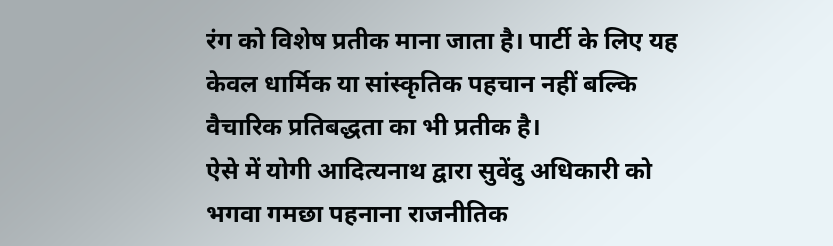रंग को विशेष प्रतीक माना जाता है। पार्टी के लिए यह केवल धार्मिक या सांस्कृतिक पहचान नहीं बल्कि वैचारिक प्रतिबद्धता का भी प्रतीक है।
ऐसे में योगी आदित्यनाथ द्वारा सुवेंदु अधिकारी को भगवा गमछा पहनाना राजनीतिक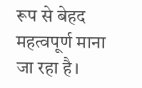रूप से बेहद महत्वपूर्ण माना जा रहा है।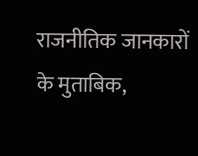राजनीतिक जानकारों के मुताबिक,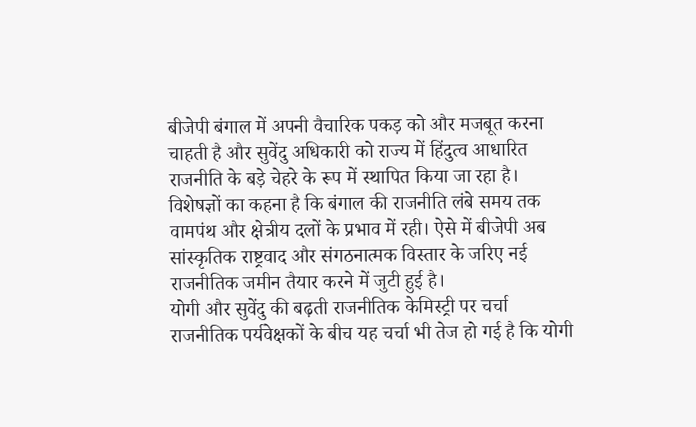बीजेपी बंगाल में अपनी वैचारिक पकड़ को और मजबूत करना चाहती है और सुवेंदु अधिकारी को राज्य में हिंदुत्व आधारित राजनीति के बड़े चेहरे के रूप में स्थापित किया जा रहा है।
विशेषज्ञों का कहना है कि बंगाल की राजनीति लंबे समय तक वामपंथ और क्षेत्रीय दलों के प्रभाव में रही। ऐसे में बीजेपी अब सांस्कृतिक राष्ट्रवाद और संगठनात्मक विस्तार के जरिए नई राजनीतिक जमीन तैयार करने में जुटी हुई है।
योगी और सुवेंदु की बढ़ती राजनीतिक केमिस्ट्री पर चर्चा
राजनीतिक पर्यवेक्षकों के बीच यह चर्चा भी तेज हो गई है कि योगी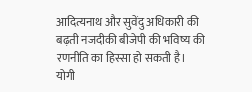आदित्यनाथ और सुवेंदु अधिकारी की बढ़ती नजदीकी बीजेपी की भविष्य की रणनीति का हिस्सा हो सकती है।
योगी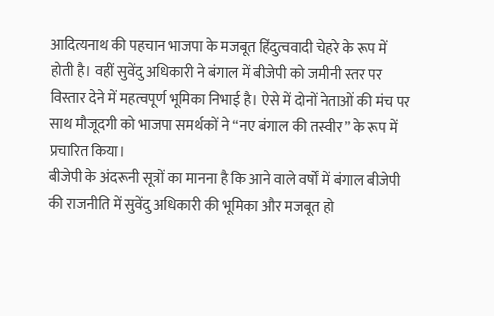आदित्यनाथ की पहचान भाजपा के मजबूत हिंदुत्ववादी चेहरे के रूप में होती है। वहीं सुवेंदु अधिकारी ने बंगाल में बीजेपी को जमीनी स्तर पर विस्तार देने में महत्वपूर्ण भूमिका निभाई है। ऐसे में दोनों नेताओं की मंच पर साथ मौजूदगी को भाजपा समर्थकों ने “नए बंगाल की तस्वीर” के रूप में प्रचारित किया।
बीजेपी के अंदरूनी सूत्रों का मानना है कि आने वाले वर्षों में बंगाल बीजेपी की राजनीति में सुवेंदु अधिकारी की भूमिका और मजबूत हो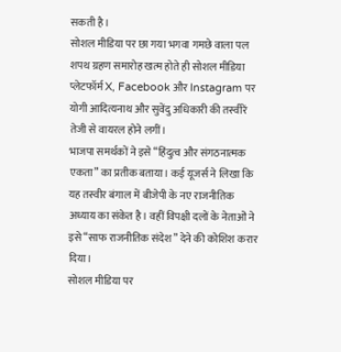सकती है।
सोशल मीडिया पर छा गया भगवा गमछे वाला पल
शपथ ग्रहण समारोह खत्म होते ही सोशल मीडिया प्लेटफॉर्म X, Facebook और Instagram पर योगी आदित्यनाथ और सुवेंदु अधिकारी की तस्वीरें तेजी से वायरल होने लगीं।
भाजपा समर्थकों ने इसे “हिंदुत्व और संगठनात्मक एकता” का प्रतीक बताया। कई यूजर्स ने लिखा कि यह तस्वीर बंगाल में बीजेपी के नए राजनीतिक अध्याय का संकेत है। वहीं विपक्षी दलों के नेताओं ने इसे “साफ राजनीतिक संदेश” देने की कोशिश करार दिया।
सोशल मीडिया पर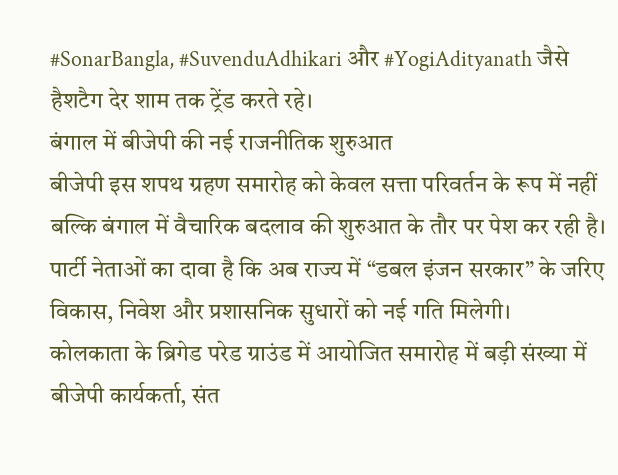#SonarBangla, #SuvenduAdhikari और #YogiAdityanath जैसे हैशटैग देर शाम तक ट्रेंड करते रहे।
बंगाल में बीजेपी की नई राजनीतिक शुरुआत
बीजेपी इस शपथ ग्रहण समारोह को केवल सत्ता परिवर्तन के रूप में नहीं बल्कि बंगाल में वैचारिक बदलाव की शुरुआत के तौर पर पेश कर रही है। पार्टी नेताओं का दावा है कि अब राज्य में “डबल इंजन सरकार” के जरिए विकास, निवेश और प्रशासनिक सुधारों को नई गति मिलेगी।
कोलकाता के ब्रिगेड परेड ग्राउंड में आयोजित समारोह में बड़ी संख्या में बीजेपी कार्यकर्ता, संत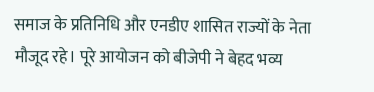समाज के प्रतिनिधि और एनडीए शासित राज्यों के नेता मौजूद रहे। पूरे आयोजन को बीजेपी ने बेहद भव्य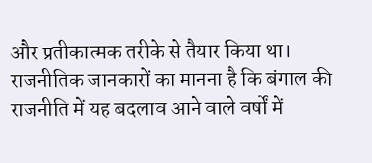और प्रतीकात्मक तरीके से तैयार किया था।
राजनीतिक जानकारों का मानना है कि बंगाल की राजनीति में यह बदलाव आने वाले वर्षों में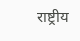राष्ट्रीय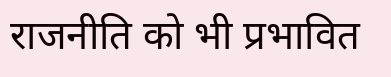राजनीति को भी प्रभावित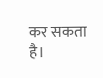कर सकता है।